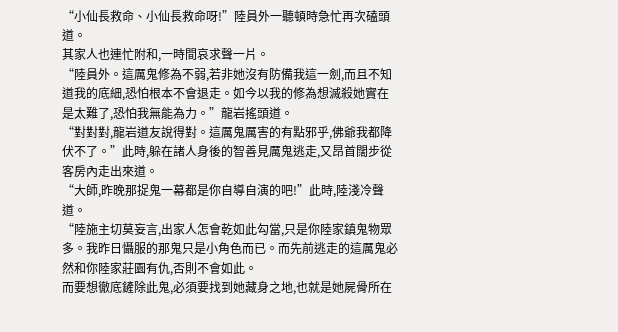“小仙長救命、小仙長救命呀!”陸員外一聽頓時急忙再次磕頭道。
其家人也連忙附和,一時間哀求聲一片。
“陸員外。這厲鬼修為不弱,若非她沒有防備我這一劍,而且不知道我的底細,恐怕根本不會退走。如今以我的修為想滅殺她實在是太難了,恐怕我無能為力。”龍岩搖頭道。
“對對對,龍岩道友說得對。這厲鬼厲害的有點邪乎,佛爺我都降伏不了。”此時,躲在諸人身後的智善見厲鬼逃走,又昂首闊步從客房內走出來道。
“大師,昨晚那捉鬼一幕都是你自導自演的吧!”此時,陸淺冷聲道。
“陸施主切莫妄言,出家人怎會乾如此勾當,只是你陸家鎮鬼物眾多。我昨日懾服的那鬼只是小角色而已。而先前逃走的這厲鬼必然和你陸家莊園有仇,否則不會如此。
而要想徹底鏟除此鬼,必須要找到她藏身之地,也就是她屍骨所在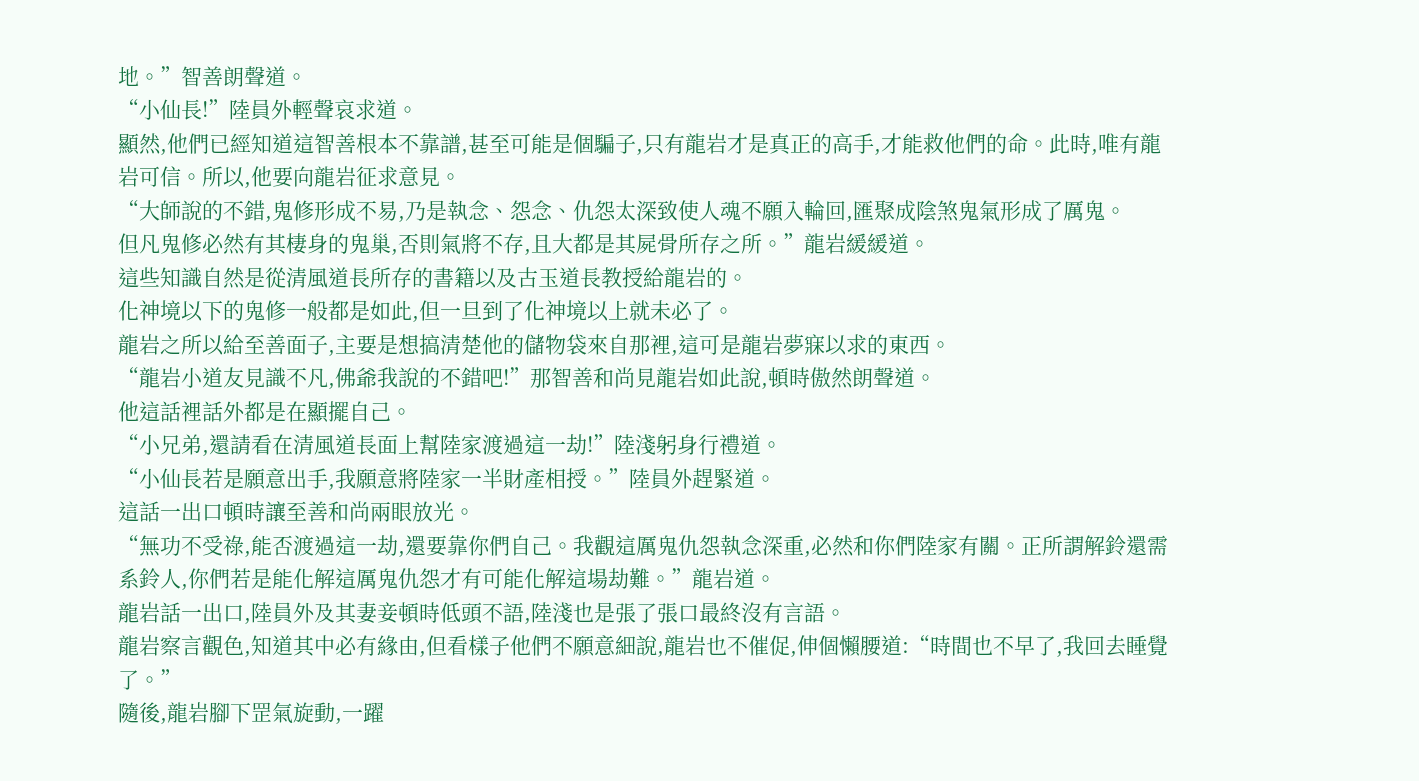地。”智善朗聲道。
“小仙長!”陸員外輕聲哀求道。
顯然,他們已經知道這智善根本不靠譜,甚至可能是個騙子,只有龍岩才是真正的高手,才能救他們的命。此時,唯有龍岩可信。所以,他要向龍岩征求意見。
“大師說的不錯,鬼修形成不易,乃是執念、怨念、仇怨太深致使人魂不願入輪回,匯聚成陰煞鬼氣形成了厲鬼。
但凡鬼修必然有其棲身的鬼巢,否則氣將不存,且大都是其屍骨所存之所。”龍岩緩緩道。
這些知識自然是從清風道長所存的書籍以及古玉道長教授給龍岩的。
化神境以下的鬼修一般都是如此,但一旦到了化神境以上就未必了。
龍岩之所以給至善面子,主要是想搞清楚他的儲物袋來自那裡,這可是龍岩夢寐以求的東西。
“龍岩小道友見識不凡,佛爺我說的不錯吧!”那智善和尚見龍岩如此說,頓時傲然朗聲道。
他這話裡話外都是在顯擺自己。
“小兄弟,還請看在清風道長面上幫陸家渡過這一劫!”陸淺躬身行禮道。
“小仙長若是願意出手,我願意將陸家一半財產相授。”陸員外趕緊道。
這話一出口頓時讓至善和尚兩眼放光。
“無功不受祿,能否渡過這一劫,還要靠你們自己。我觀這厲鬼仇怨執念深重,必然和你們陸家有關。正所謂解鈴還需系鈴人,你們若是能化解這厲鬼仇怨才有可能化解這場劫難。”龍岩道。
龍岩話一出口,陸員外及其妻妾頓時低頭不語,陸淺也是張了張口最終沒有言語。
龍岩察言觀色,知道其中必有緣由,但看樣子他們不願意細說,龍岩也不催促,伸個懶腰道:“時間也不早了,我回去睡覺了。”
隨後,龍岩腳下罡氣旋動,一躍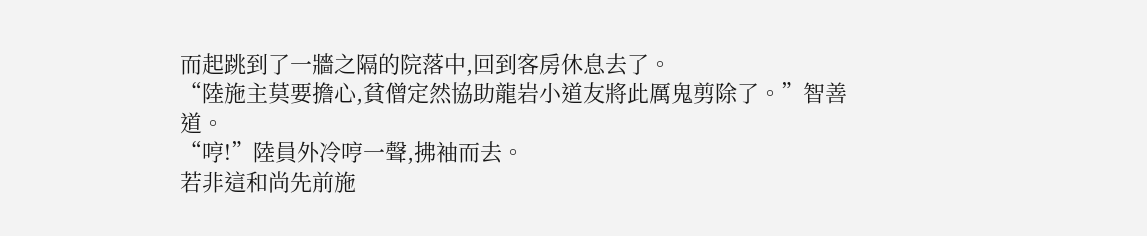而起跳到了一牆之隔的院落中,回到客房休息去了。
“陸施主莫要擔心,貧僧定然協助龍岩小道友將此厲鬼剪除了。”智善道。
“哼!”陸員外冷哼一聲,拂袖而去。
若非這和尚先前施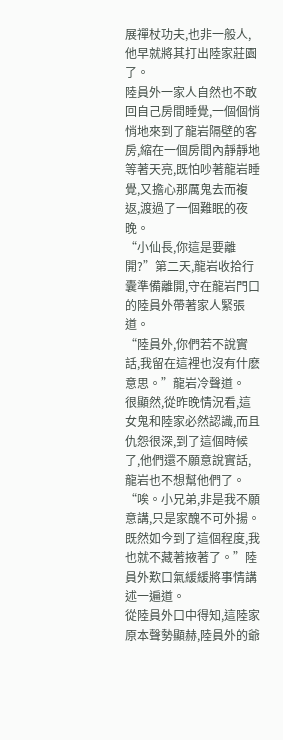展禪杖功夫,也非一般人,他早就將其打出陸家莊園了。
陸員外一家人自然也不敢回自己房間睡覺,一個個悄悄地來到了龍岩隔壁的客房,縮在一個房間內靜靜地等著天亮,既怕吵著龍岩睡覺,又擔心那厲鬼去而複返,渡過了一個難眠的夜晚。
“小仙長,你這是要離開?”第二天,龍岩收拾行囊準備離開,守在龍岩門口的陸員外帶著家人緊張道。
“陸員外,你們若不說實話,我留在這裡也沒有什麽意思。”龍岩冷聲道。
很顯然,從昨晚情況看,這女鬼和陸家必然認識,而且仇怨很深,到了這個時候了,他們還不願意說實話,龍岩也不想幫他們了。
“唉。小兄弟,非是我不願意講,只是家醜不可外揚。既然如今到了這個程度,我也就不藏著掖著了。”陸員外歎口氣緩緩將事情講述一遍道。
從陸員外口中得知,這陸家原本聲勢顯赫,陸員外的爺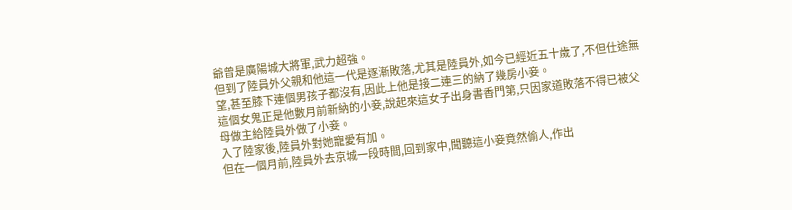爺曾是廣陽城大將軍,武力超強。
但到了陸員外父親和他這一代是逐漸敗落,尤其是陸員外,如今已經近五十歲了,不但仕途無望,甚至膝下連個男孩子都沒有,因此上他是接二連三的納了幾房小妾。
這個女鬼正是他數月前新納的小妾,說起來這女子出身書香門第,只因家道敗落不得已被父母做主給陸員外做了小妾。
入了陸家後,陸員外對她寵愛有加。
但在一個月前,陸員外去京城一段時間,回到家中,聞聽這小妾竟然偷人,作出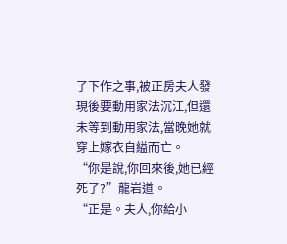了下作之事,被正房夫人發現後要動用家法沉江,但還未等到動用家法,當晚她就穿上嫁衣自縊而亡。
“你是說,你回來後,她已經死了?”龍岩道。
“正是。夫人,你給小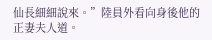仙長細細說來。”陸員外看向身後他的正妻夫人道。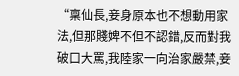“稟仙長,妾身原本也不想動用家法,但那賤婢不但不認錯,反而對我破口大罵,我陸家一向治家嚴禁,妾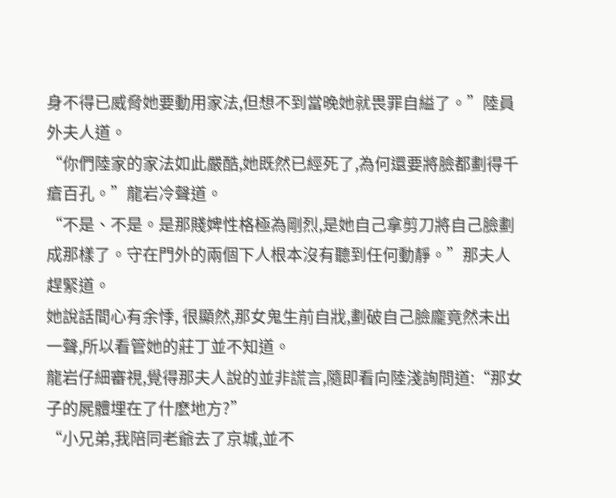身不得已威脅她要動用家法,但想不到當晚她就畏罪自縊了。”陸員外夫人道。
“你們陸家的家法如此嚴酷,她既然已經死了,為何還要將臉都劃得千瘡百孔。”龍岩冷聲道。
“不是、不是。是那賤婢性格極為剛烈,是她自己拿剪刀將自己臉劃成那樣了。守在門外的兩個下人根本沒有聽到任何動靜。”那夫人趕緊道。
她說話間心有余悸, 很顯然,那女鬼生前自戕,劃破自己臉龐竟然未出一聲,所以看管她的莊丁並不知道。
龍岩仔細審視,覺得那夫人說的並非謊言,隨即看向陸淺詢問道:“那女子的屍體埋在了什麽地方?”
“小兄弟,我陪同老爺去了京城,並不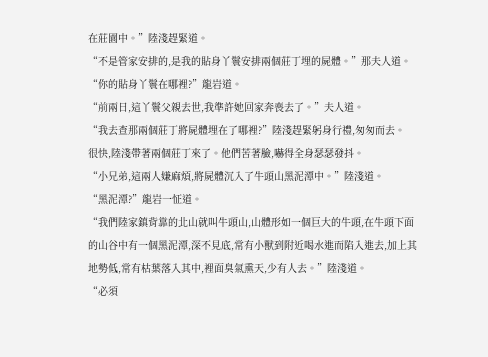在莊園中。”陸淺趕緊道。
“不是管家安排的,是我的貼身丫鬟安排兩個莊丁埋的屍體。”那夫人道。
“你的貼身丫鬟在哪裡?”龍岩道。
“前兩日,這丫鬟父親去世,我準許她回家奔喪去了。”夫人道。
“我去查那兩個莊丁將屍體埋在了哪裡?”陸淺趕緊躬身行禮,匆匆而去。
很快,陸淺帶著兩個莊丁來了。他們苦著臉,嚇得全身瑟瑟發抖。
“小兄弟,這兩人嫌麻煩,將屍體沉入了牛頭山黑泥潭中。”陸淺道。
“黑泥潭?”龍岩一怔道。
“我們陸家鎮背靠的北山就叫牛頭山,山體形如一個巨大的牛頭,在牛頭下面的山谷中有一個黑泥潭,深不見底,常有小獸到附近喝水進而陷入進去,加上其地勢低,常有枯葉落入其中,裡面臭氣熏天,少有人去。”陸淺道。
“必須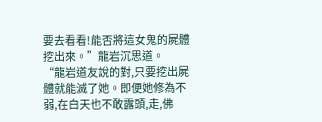要去看看!能否將這女鬼的屍體挖出來。”龍岩沉思道。
“龍岩道友說的對,只要挖出屍體就能滅了她。即便她修為不弱,在白天也不敢露頭,走,佛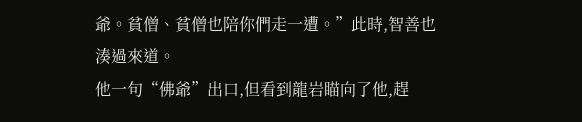爺。貧僧、貧僧也陪你們走一遭。”此時,智善也湊過來道。
他一句“佛爺”出口,但看到龍岩瞄向了他,趕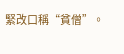緊改口稱“貧僧”。